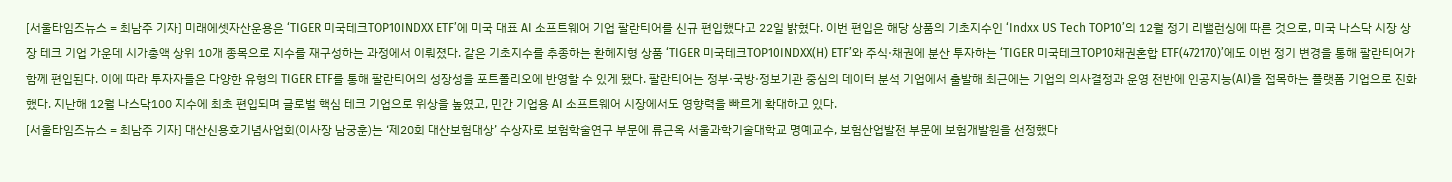[서울타임즈뉴스 = 최남주 기자] 미래에셋자산운용은 ‘TIGER 미국테크TOP10INDXX ETF’에 미국 대표 AI 소프트웨어 기업 팔란티어를 신규 편입했다고 22일 밝혔다. 이번 편입은 해당 상품의 기초지수인 ‘Indxx US Tech TOP10’의 12월 정기 리밸런싱에 따른 것으로, 미국 나스닥 시장 상장 테크 기업 가운데 시가총액 상위 10개 종목으로 지수를 재구성하는 과정에서 이뤄졌다. 같은 기초지수를 추종하는 환헤지형 상품 ‘TIGER 미국테크TOP10INDXX(H) ETF’와 주식·채권에 분산 투자하는 ‘TIGER 미국테크TOP10채권혼합 ETF(472170)’에도 이번 정기 변경을 통해 팔란티어가 함께 편입된다. 이에 따라 투자자들은 다양한 유형의 TIGER ETF를 통해 팔란티어의 성장성을 포트폴리오에 반영할 수 있게 됐다. 팔란티어는 정부·국방·정보기관 중심의 데이터 분석 기업에서 출발해 최근에는 기업의 의사결정과 운영 전반에 인공지능(AI)을 접목하는 플랫폼 기업으로 진화했다. 지난해 12월 나스닥100 지수에 최초 편입되며 글로벌 핵심 테크 기업으로 위상을 높였고, 민간 기업용 AI 소프트웨어 시장에서도 영향력을 빠르게 확대하고 있다.
[서울타임즈뉴스 = 최남주 기자] 대산신용호기념사업회(이사장 남궁훈)는 ‘제20회 대산보험대상’ 수상자로 보험학술연구 부문에 류근옥 서울과학기술대학교 명예교수, 보험산업발전 부문에 보험개발원을 선정했다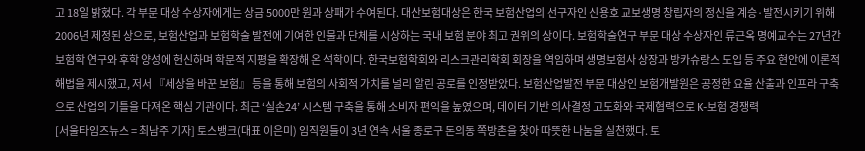고 18일 밝혔다. 각 부문 대상 수상자에게는 상금 5000만 원과 상패가 수여된다. 대산보험대상은 한국 보험산업의 선구자인 신용호 교보생명 창립자의 정신을 계승·발전시키기 위해 2006년 제정된 상으로, 보험산업과 보험학술 발전에 기여한 인물과 단체를 시상하는 국내 보험 분야 최고 권위의 상이다. 보험학술연구 부문 대상 수상자인 류근옥 명예교수는 27년간 보험학 연구와 후학 양성에 헌신하며 학문적 지평을 확장해 온 석학이다. 한국보험학회와 리스크관리학회 회장을 역임하며 생명보험사 상장과 방카슈랑스 도입 등 주요 현안에 이론적 해법을 제시했고, 저서 『세상을 바꾼 보험』 등을 통해 보험의 사회적 가치를 널리 알린 공로를 인정받았다. 보험산업발전 부문 대상인 보험개발원은 공정한 요율 산출과 인프라 구축으로 산업의 기틀을 다져온 핵심 기관이다. 최근 ‘실손24’ 시스템 구축을 통해 소비자 편익을 높였으며, 데이터 기반 의사결정 고도화와 국제협력으로 K-보험 경쟁력
[서울타임즈뉴스 = 최남주 기자] 토스뱅크(대표 이은미) 임직원들이 3년 연속 서울 종로구 돈의동 쪽방촌을 찾아 따뜻한 나눔을 실천했다. 토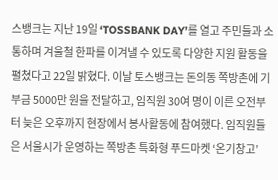스뱅크는 지난 19일 ‘TOSSBANK DAY’를 열고 주민들과 소통하며 겨울철 한파를 이겨낼 수 있도록 다양한 지원 활동을 펼쳤다고 22일 밝혔다. 이날 토스뱅크는 돈의동 쪽방촌에 기부금 5000만 원을 전달하고, 임직원 30여 명이 이른 오전부터 늦은 오후까지 현장에서 봉사활동에 참여했다. 임직원들은 서울시가 운영하는 쪽방촌 특화형 푸드마켓 ‘온기창고’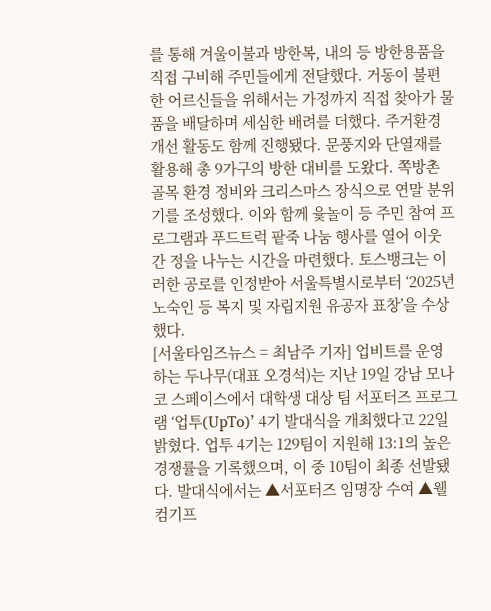를 통해 겨울이불과 방한복, 내의 등 방한용품을 직접 구비해 주민들에게 전달했다. 거동이 불편한 어르신들을 위해서는 가정까지 직접 찾아가 물품을 배달하며 세심한 배려를 더했다. 주거환경 개선 활동도 함께 진행됐다. 문풍지와 단열재를 활용해 총 9가구의 방한 대비를 도왔다. 쪽방촌 골목 환경 정비와 크리스마스 장식으로 연말 분위기를 조성했다. 이와 함께 윷놀이 등 주민 참여 프로그램과 푸드트럭 팥죽 나눔 행사를 열어 이웃 간 정을 나누는 시간을 마련했다. 토스뱅크는 이러한 공로를 인정받아 서울특별시로부터 ‘2025년 노숙인 등 복지 및 자립지원 유공자 표창’을 수상했다.
[서울타임즈뉴스 = 최남주 기자] 업비트를 운영하는 두나무(대표 오경석)는 지난 19일 강남 모나코 스페이스에서 대학생 대상 팀 서포터즈 프로그램 ‘업투(UpTo)’ 4기 발대식을 개최했다고 22일 밝혔다. 업투 4기는 129팀이 지원해 13:1의 높은 경쟁률을 기록했으며, 이 중 10팀이 최종 선발됐다. 발대식에서는 ▲서포터즈 임명장 수여 ▲웰컴기프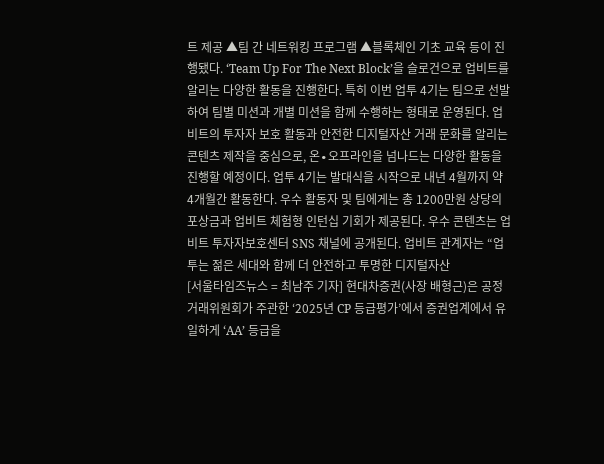트 제공 ▲팀 간 네트워킹 프로그램 ▲블록체인 기초 교육 등이 진행됐다. ‘Team Up For The Next Block’을 슬로건으로 업비트를 알리는 다양한 활동을 진행한다. 특히 이번 업투 4기는 팀으로 선발하여 팀별 미션과 개별 미션을 함께 수행하는 형태로 운영된다. 업비트의 투자자 보호 활동과 안전한 디지털자산 거래 문화를 알리는 콘텐츠 제작을 중심으로, 온∙오프라인을 넘나드는 다양한 활동을 진행할 예정이다. 업투 4기는 발대식을 시작으로 내년 4월까지 약 4개월간 활동한다. 우수 활동자 및 팀에게는 총 1200만원 상당의 포상금과 업비트 체험형 인턴십 기회가 제공된다. 우수 콘텐츠는 업비트 투자자보호센터 SNS 채널에 공개된다. 업비트 관계자는 “업투는 젊은 세대와 함께 더 안전하고 투명한 디지털자산
[서울타임즈뉴스 = 최남주 기자] 현대차증권(사장 배형근)은 공정거래위원회가 주관한 ‘2025년 CP 등급평가’에서 증권업계에서 유일하게 ‘AA’ 등급을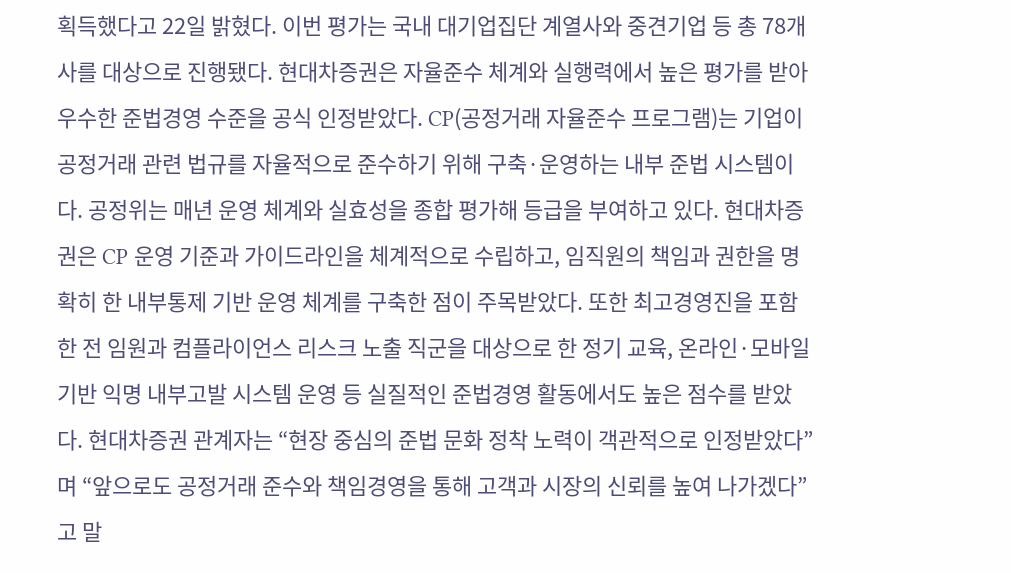획득했다고 22일 밝혔다. 이번 평가는 국내 대기업집단 계열사와 중견기업 등 총 78개사를 대상으로 진행됐다. 현대차증권은 자율준수 체계와 실행력에서 높은 평가를 받아 우수한 준법경영 수준을 공식 인정받았다. CP(공정거래 자율준수 프로그램)는 기업이 공정거래 관련 법규를 자율적으로 준수하기 위해 구축·운영하는 내부 준법 시스템이다. 공정위는 매년 운영 체계와 실효성을 종합 평가해 등급을 부여하고 있다. 현대차증권은 CP 운영 기준과 가이드라인을 체계적으로 수립하고, 임직원의 책임과 권한을 명확히 한 내부통제 기반 운영 체계를 구축한 점이 주목받았다. 또한 최고경영진을 포함한 전 임원과 컴플라이언스 리스크 노출 직군을 대상으로 한 정기 교육, 온라인·모바일 기반 익명 내부고발 시스템 운영 등 실질적인 준법경영 활동에서도 높은 점수를 받았다. 현대차증권 관계자는 “현장 중심의 준법 문화 정착 노력이 객관적으로 인정받았다”며 “앞으로도 공정거래 준수와 책임경영을 통해 고객과 시장의 신뢰를 높여 나가겠다”고 말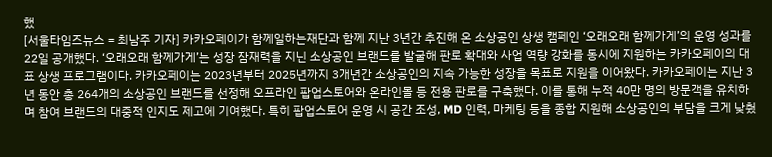했
[서울타임즈뉴스 = 최남주 기자] 카카오페이가 함께일하는재단과 함께 지난 3년간 추진해 온 소상공인 상생 캠페인 ‘오래오래 함께가게’의 운영 성과를 22일 공개했다. ‘오래오래 함께가게’는 성장 잠재력을 지닌 소상공인 브랜드를 발굴해 판로 확대와 사업 역량 강화를 동시에 지원하는 카카오페이의 대표 상생 프로그램이다. 카카오페이는 2023년부터 2025년까지 3개년간 소상공인의 지속 가능한 성장을 목표로 지원을 이어왔다. 카카오페이는 지난 3년 동안 총 264개의 소상공인 브랜드를 선정해 오프라인 팝업스토어와 온라인몰 등 전용 판로를 구축했다. 이를 통해 누적 40만 명의 방문객을 유치하며 참여 브랜드의 대중적 인지도 제고에 기여했다. 특히 팝업스토어 운영 시 공간 조성, MD 인력, 마케팅 등을 종합 지원해 소상공인의 부담을 크게 낮췄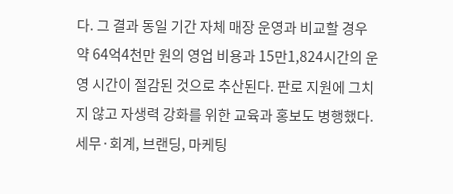다. 그 결과 동일 기간 자체 매장 운영과 비교할 경우 약 64억4천만 원의 영업 비용과 15만1,824시간의 운영 시간이 절감된 것으로 추산된다. 판로 지원에 그치지 않고 자생력 강화를 위한 교육과 홍보도 병행했다. 세무·회계, 브랜딩, 마케팅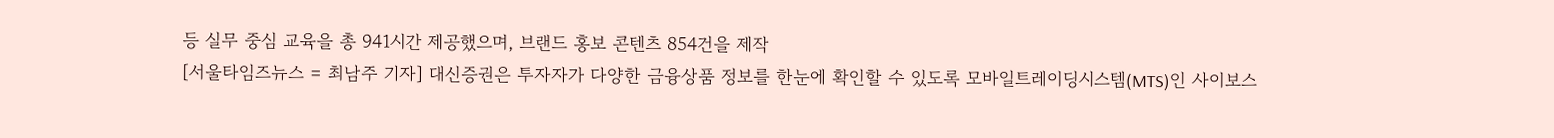등 실무 중심 교육을 총 941시간 제공했으며, 브랜드 홍보 콘텐츠 854건을 제작
[서울타임즈뉴스 = 최남주 기자] 대신증권은 투자자가 다양한 금융상품 정보를 한눈에 확인할 수 있도록 모바일트레이딩시스템(MTS)인 사이보스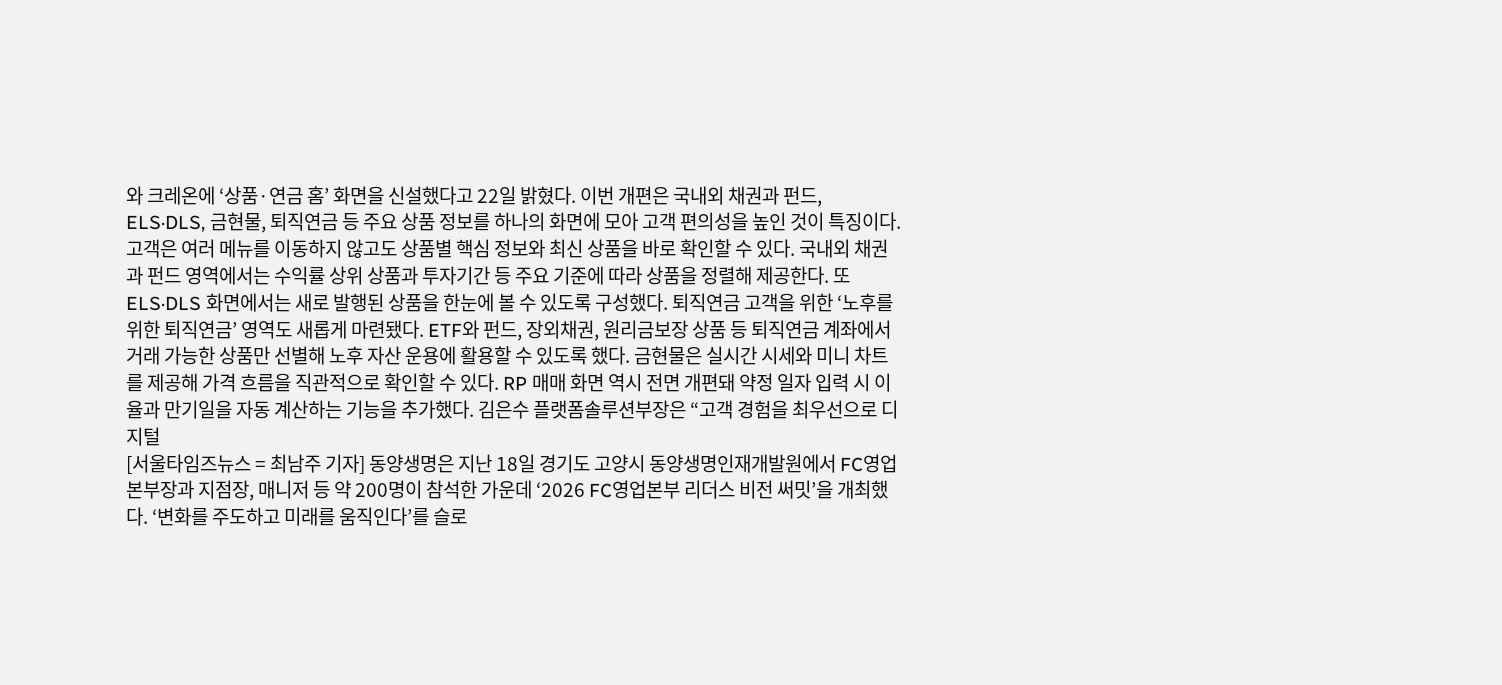와 크레온에 ‘상품·연금 홈’ 화면을 신설했다고 22일 밝혔다. 이번 개편은 국내외 채권과 펀드, ELS·DLS, 금현물, 퇴직연금 등 주요 상품 정보를 하나의 화면에 모아 고객 편의성을 높인 것이 특징이다. 고객은 여러 메뉴를 이동하지 않고도 상품별 핵심 정보와 최신 상품을 바로 확인할 수 있다. 국내외 채권과 펀드 영역에서는 수익률 상위 상품과 투자기간 등 주요 기준에 따라 상품을 정렬해 제공한다. 또 ELS·DLS 화면에서는 새로 발행된 상품을 한눈에 볼 수 있도록 구성했다. 퇴직연금 고객을 위한 ‘노후를 위한 퇴직연금’ 영역도 새롭게 마련됐다. ETF와 펀드, 장외채권, 원리금보장 상품 등 퇴직연금 계좌에서 거래 가능한 상품만 선별해 노후 자산 운용에 활용할 수 있도록 했다. 금현물은 실시간 시세와 미니 차트를 제공해 가격 흐름을 직관적으로 확인할 수 있다. RP 매매 화면 역시 전면 개편돼 약정 일자 입력 시 이율과 만기일을 자동 계산하는 기능을 추가했다. 김은수 플랫폼솔루션부장은 “고객 경험을 최우선으로 디지털
[서울타임즈뉴스 = 최남주 기자] 동양생명은 지난 18일 경기도 고양시 동양생명인재개발원에서 FC영업본부장과 지점장, 매니저 등 약 200명이 참석한 가운데 ‘2026 FC영업본부 리더스 비전 써밋’을 개최했다. ‘변화를 주도하고 미래를 움직인다’를 슬로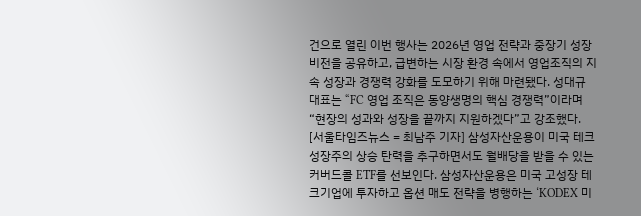건으로 열린 이번 행사는 2026년 영업 전략과 중장기 성장 비전을 공유하고, 급변하는 시장 환경 속에서 영업조직의 지속 성장과 경쟁력 강화를 도모하기 위해 마련됐다. 성대규 대표는 “FC 영업 조직은 동양생명의 핵심 경쟁력”이라며 “현장의 성과와 성장을 끝까지 지원하겠다”고 강조했다.
[서울타임즈뉴스 = 최남주 기자] 삼성자산운용이 미국 테크 성장주의 상승 탄력을 추구하면서도 월배당을 받을 수 있는 커버드콜 ETF를 선보인다. 삼성자산운용은 미국 고성장 테크기업에 투자하고 옵션 매도 전략을 병행하는 ‘KODEX 미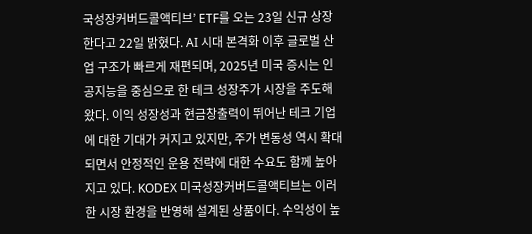국성장커버드콜액티브’ ETF를 오는 23일 신규 상장한다고 22일 밝혔다. AI 시대 본격화 이후 글로벌 산업 구조가 빠르게 재편되며, 2025년 미국 증시는 인공지능을 중심으로 한 테크 성장주가 시장을 주도해 왔다. 이익 성장성과 현금창출력이 뛰어난 테크 기업에 대한 기대가 커지고 있지만, 주가 변동성 역시 확대되면서 안정적인 운용 전략에 대한 수요도 함께 높아지고 있다. KODEX 미국성장커버드콜액티브는 이러한 시장 환경을 반영해 설계된 상품이다. 수익성이 높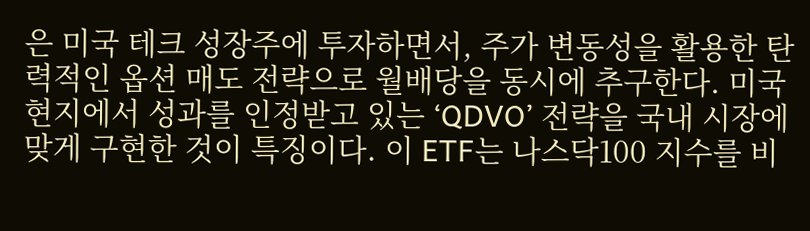은 미국 테크 성장주에 투자하면서, 주가 변동성을 활용한 탄력적인 옵션 매도 전략으로 월배당을 동시에 추구한다. 미국 현지에서 성과를 인정받고 있는 ‘QDVO’ 전략을 국내 시장에 맞게 구현한 것이 특징이다. 이 ETF는 나스닥100 지수를 비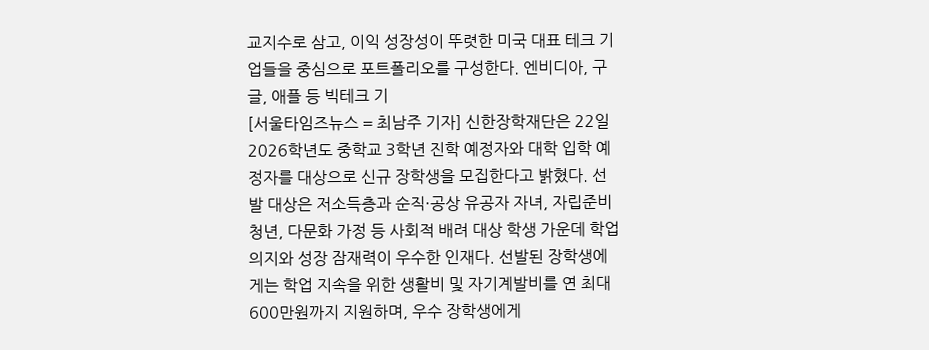교지수로 삼고, 이익 성장성이 뚜렷한 미국 대표 테크 기업들을 중심으로 포트폴리오를 구성한다. 엔비디아, 구글, 애플 등 빅테크 기
[서울타임즈뉴스 = 최남주 기자] 신한장학재단은 22일 2026학년도 중학교 3학년 진학 예정자와 대학 입학 예정자를 대상으로 신규 장학생을 모집한다고 밝혔다. 선발 대상은 저소득층과 순직·공상 유공자 자녀, 자립준비청년, 다문화 가정 등 사회적 배려 대상 학생 가운데 학업 의지와 성장 잠재력이 우수한 인재다. 선발된 장학생에게는 학업 지속을 위한 생활비 및 자기계발비를 연 최대 600만원까지 지원하며, 우수 장학생에게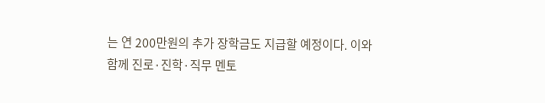는 연 200만원의 추가 장학금도 지급할 예정이다. 이와 함께 진로·진학·직무 멘토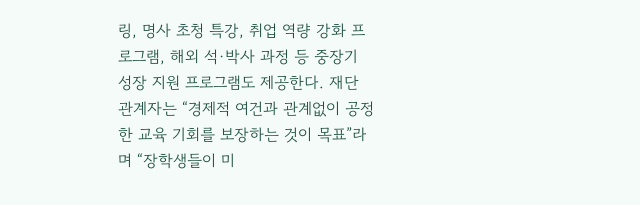링, 명사 초청 특강, 취업 역량 강화 프로그램, 해외 석·박사 과정 등 중장기 성장 지원 프로그램도 제공한다. 재단 관계자는 “경제적 여건과 관계없이 공정한 교육 기회를 보장하는 것이 목표”라며 “장학생들이 미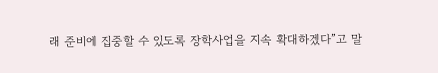래 준비에 집중할 수 있도록 장학사업을 지속 확대하겠다”고 말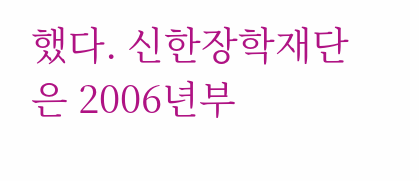했다. 신한장학재단은 2006년부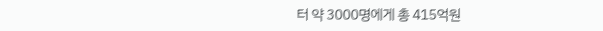터 약 3000명에게 총 415억원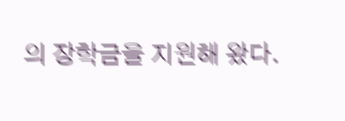의 장학금을 지원해 왔다.